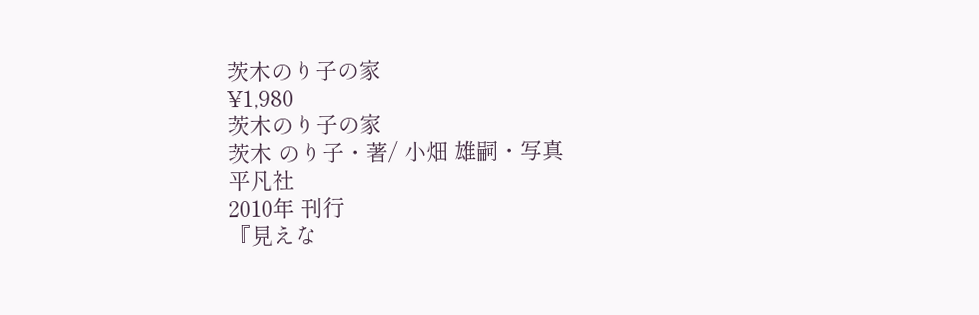茨木のり子の家
¥1,980
茨木のり子の家
茨木 のり子・著/ 小畑 雄嗣・写真
平凡社
2010年 刊行
『見えな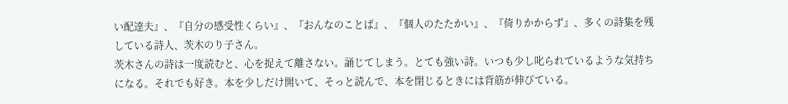い配達夫』、『自分の感受性くらい』、『おんなのことば』、『個人のたたかい』、『倚りかからず』、多くの詩集を残している詩人、茨木のり子さん。
茨木さんの詩は一度読むと、心を捉えて離さない。誦じてしまう。とても強い詩。いつも少し叱られているような気持ちになる。それでも好き。本を少しだけ開いて、そっと読んで、本を閉じるときには背筋が伸びている。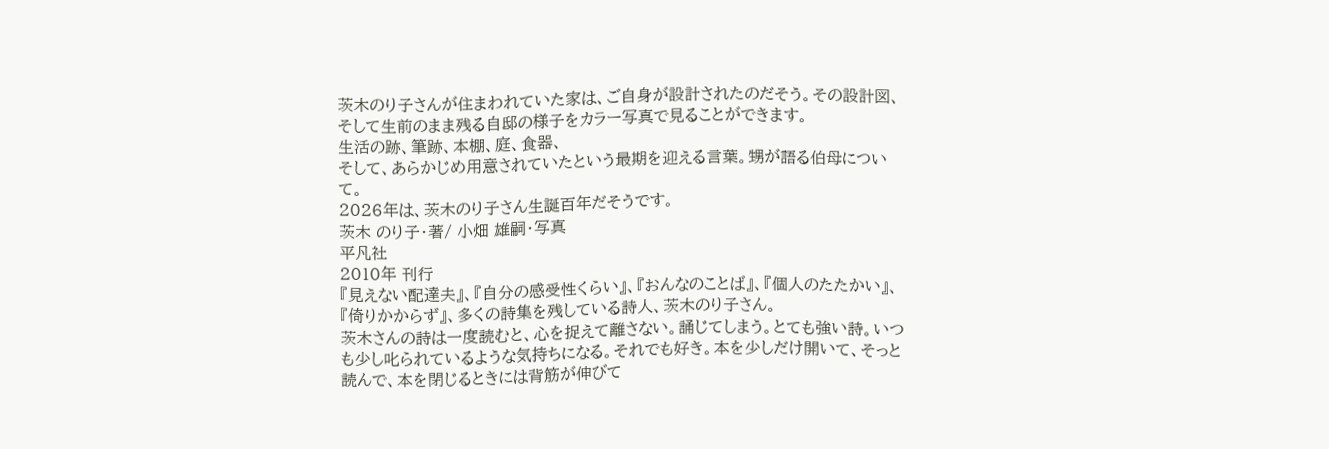茨木のり子さんが住まわれていた家は、ご自身が設計されたのだそう。その設計図、そして生前のまま残る自邸の様子をカラー写真で見ることができます。
生活の跡、筆跡、本棚、庭、食器、
そして、あらかじめ用意されていたという最期を迎える言葉。甥が語る伯母について。
2026年は、茨木のり子さん生誕百年だそうです。
茨木 のり子・著/ 小畑 雄嗣・写真
平凡社
2010年 刊行
『見えない配達夫』、『自分の感受性くらい』、『おんなのことば』、『個人のたたかい』、『倚りかからず』、多くの詩集を残している詩人、茨木のり子さん。
茨木さんの詩は一度読むと、心を捉えて離さない。誦じてしまう。とても強い詩。いつも少し叱られているような気持ちになる。それでも好き。本を少しだけ開いて、そっと読んで、本を閉じるときには背筋が伸びて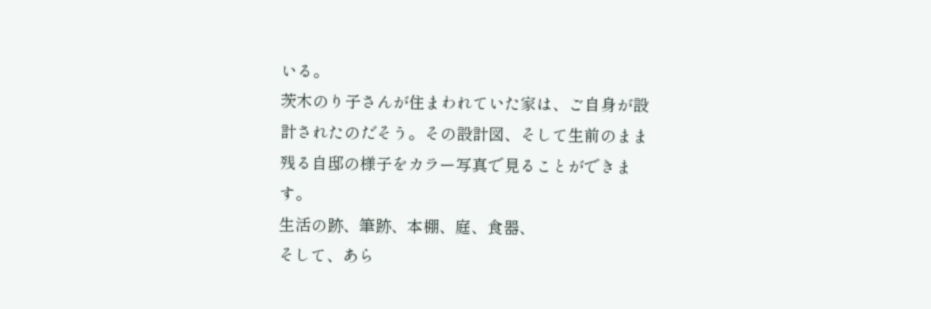いる。
茨木のり子さんが住まわれていた家は、ご自身が設計されたのだそう。その設計図、そして生前のまま残る自邸の様子をカラー写真で見ることができます。
生活の跡、筆跡、本棚、庭、食器、
そして、あら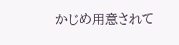かじめ用意されて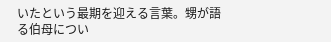いたという最期を迎える言葉。甥が語る伯母につい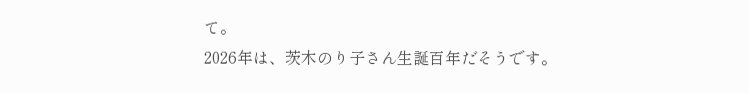て。
2026年は、茨木のり子さん生誕百年だそうです。